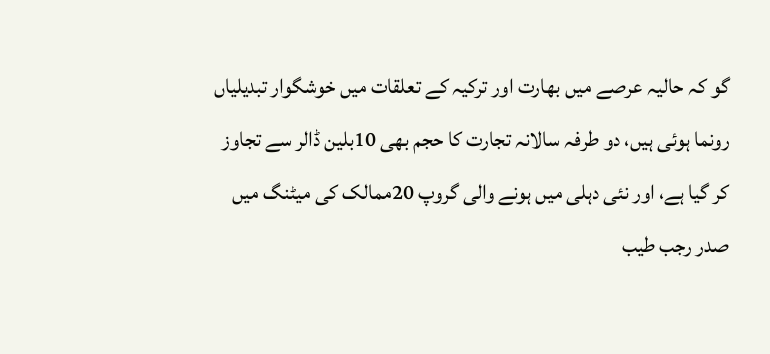گو کہ حالیہ عرصے میں بھارت اور ترکیہ کے تعلقات میں خوشگوار تبدیلیاں رونما ہوئی ہیں، دو طرفہ سالانہ تجارت کا حجم بھی 10بلین ڈالر سے تجاوز کر گیا ہے، اور نئی دہلی میں ہونے والی گروپ 20ممالک کی میٹنگ میں صدر رجب طیب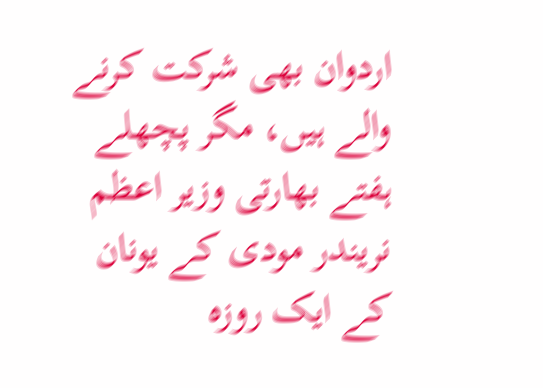اردوان بھی شرکت کرنے والے ہیں، مگر پچھلے ہفتے بھارتی وزیر اعظم نریندر مودی کے یونان کے ایک روزہ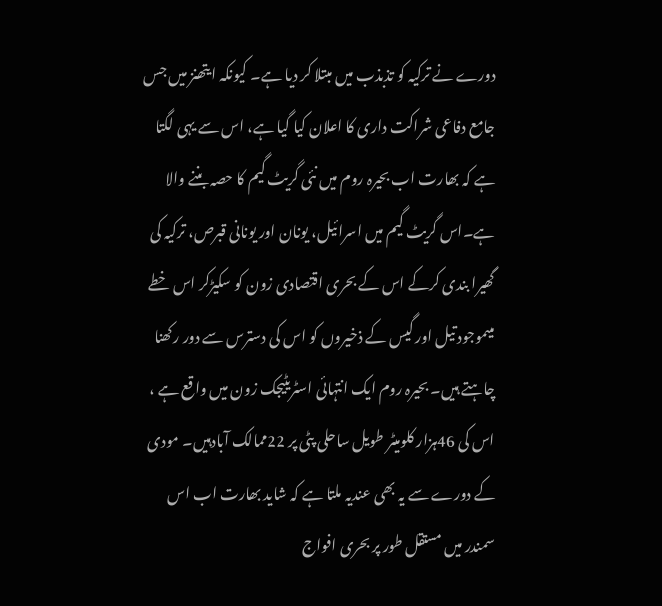دورے نے ترکیہ کو تذبذب میں مبتلا کر دیا ہے۔ کیونکہ ایتھنز میں جس جامع دفاعی شراکت داری کا اعلان کیا گیا ہے، اس سے یہی لگتا ہے کہ بھارت اب بحیرہ روم میں نئی گریٹ گیم کا حصہ بننے والا ہے۔اس گریٹ گیم میں اسرائیل، یونان اور یونانی قبرص، ترکیہ کی گھیرا بندی کرکے اس کے بحری اقتصادی زون کو سکیڑکر اس خطے میںموجود تیل اور گیس کے ذخیروں کو اس کی دسترس سے دور رکھنا چاہتے ہیں۔ بحیرہ روم ایک انتہائی اسٹریٹیجک زون میں واقع ہے ، اس کی 46ہزار کلومیٹر طویل ساحلی پٹی پر 22ممالک آبادہیں۔ مودی کے دورے سے یہ بھی عندیہ ملتا ہے کہ شاید بھارت اب اس سمندر میں مستقل طور پر بحری افواج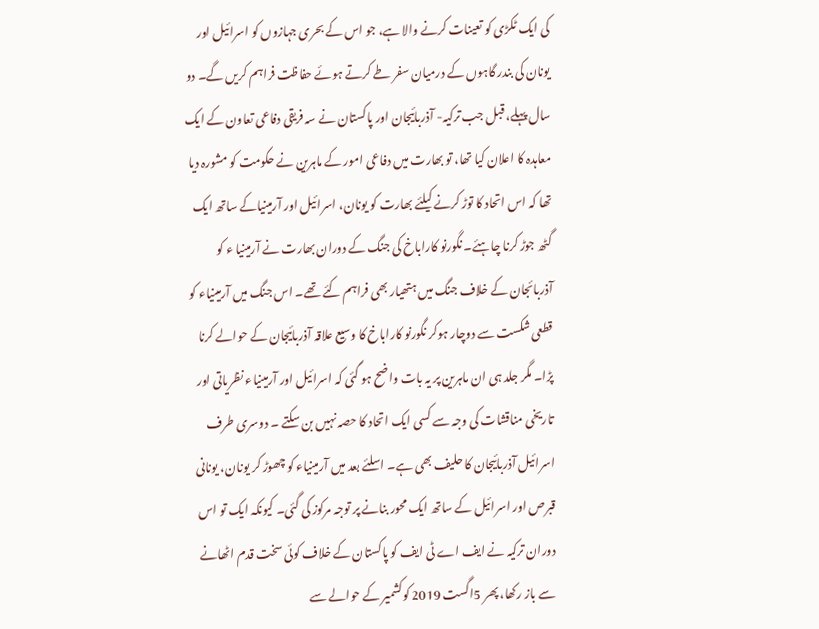کی ایک ٹکڑی کو تعینات کرنے والا ہے، جو اس کے بحری جہازوں کو اسرائیل اور یونان کی بندر گاہوں کے درمیان سفر طے کرتے ہوئے حفاظت فراہم کریں گے۔ دو سال پہلے، قبل جب ترکیہ- آذربائیجان اور پاکستان نے سہ فریقی دفاعی تعاون کے ایک معاہدہ کا اعلان کیا تھا، تو بھارت میں دفاعی امور کے ماہرین نے حکومت کو مشورہ دیا تھا کہ اس اتحاد کا توڑ کرنے کیلئے بھارت کو یونان، اسرائیل اور آرمینیاکے ساتھ ایک گٹھ جوڑ کرنا چاہئے۔ نگورنو کاراباخ کی جنگ کے دوران بھارت نے آرمینیا ء کو آذربائجان کے خلاف جنگ میں ہتھیار بھی فراہم کئے تھے۔ اس جنگ میں آرمینیاء کو قطعی شکست سے دوچار ہوکر نگورنو کاراباخ کا وسیع علاقہ آذربائیجان کے حوالے کرنا پڑا۔ مگر جلد ہی ان ماہرین پر یہ بات واضح ہو گئی کہ اسرائیل اور آرمینیاء نظریاتی اور تاریخی مناقشات کی وجہ سے کسی ایک اتحاد کا حصہ نہیں بن سکتے ۔ دوسری طرف اسرائیل آذربائیجان کا حلیف بھی ہے۔ اسلئے بعد میں آرمینیاء کو چھوڑ کر یونان، یونانی قبرص اور اسرائیل کے ساتھ ایک محور بنانے پر توجہ مرکوز کی گئی۔ کیونکہ ایک تو اس دوران ترکیہ نے ایف اے ٹی ایف کو پاکستان کے خلاف کوئی سخت قدم اٹھانے سے باز رکھا، پھر 5اگست 2019 کوکشمیر کے حوالے سے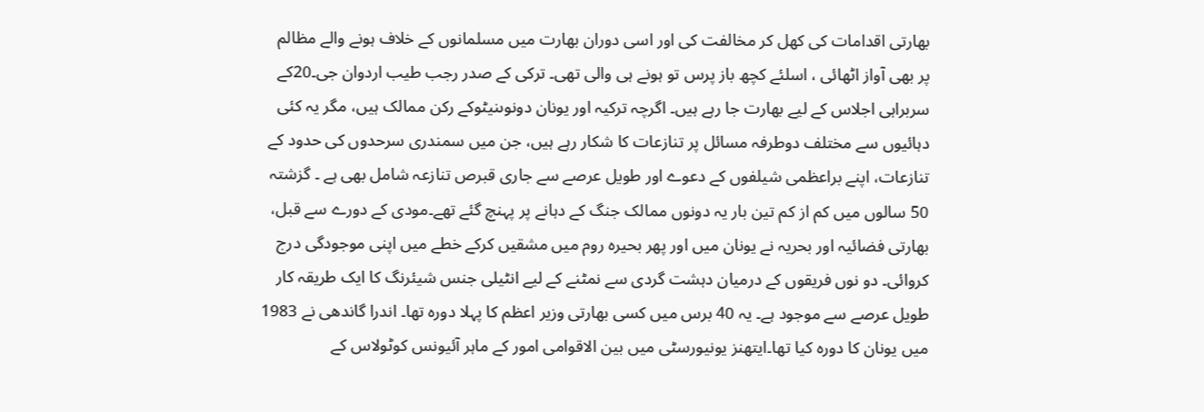بھارتی اقدامات کی کھل کر مخالفت کی اور اسی دوران بھارت میں مسلمانوں کے خلاف ہونے والے مظالم پر بھی آواز اٹھائی ، اسلئے کچھ باز پرس تو ہونے ہی والی تھی۔ ترکی کے صدر رجب طیب اردوان جی۔20کے سربراہی اجلاس کے لیے بھارت جا رہے ہیں۔ اگرچہ ترکیہ اور یونان دونوںنیٹوکے رکن ممالک ہیں، مگر یہ کئی دہائیوں سے مختلف دوطرفہ مسائل پر تنازعات کا شکار رہے ہیں، جن میں سمندری سرحدوں کی حدود کے تنازعات، اپنے براعظمی شیلفوں کے دعوے اور طویل عرصے سے جاری قبرص تنازعہ شامل بھی ہے ۔ گزشتہ 50 سالوں میں کم از کم تین بار یہ دونوں ممالک جنگ کے دہانے پر پہنچ گئے تھے۔مودی کے دورے سے قبل، بھارتی فضائیہ اور بحریہ نے یونان میں اور پھر بحیرہ روم میں مشقیں کرکے خطے میں اپنی موجودگی درج کروائی۔ دو نوں فریقوں کے درمیان دہشت گردی سے نمٹنے کے لیے انٹیلی جنس شیئرنگ کا ایک طریقہ کار طویل عرصے سے موجود ہے۔ یہ 40 برس میں کسی بھارتی وزیر اعظم کا پہلا دورہ تھا۔ اندرا گاندھی نے 1983 میں یونان کا دورہ کیا تھا۔ایتھنز یونیورسٹی میں بین الاقوامی امور کے ماہر آئیونس کوٹولاس کے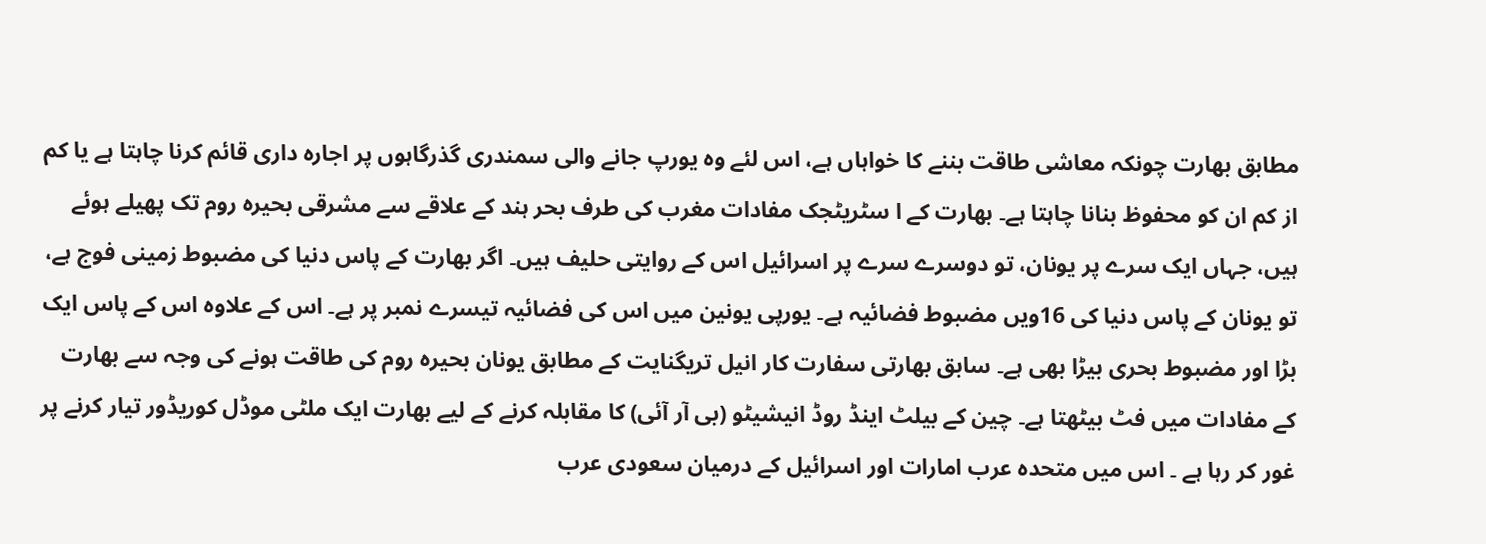مطابق بھارت چونکہ معاشی طاقت بننے کا خواہاں ہے، اس لئے وہ یورپ جانے والی سمندری گذرگاہوں پر اجارہ داری قائم کرنا چاہتا ہے یا کم از کم ان کو محفوظ بنانا چاہتا ہے۔ بھارت کے ا سٹریٹجک مفادات مغرب کی طرف بحر ہند کے علاقے سے مشرقی بحیرہ روم تک پھیلے ہوئے ہیں، جہاں ایک سرے پر یونان، تو دوسرے سرے پر اسرائیل اس کے روایتی حلیف ہیں۔ اگر بھارت کے پاس دنیا کی مضبوط زمینی فوج ہے، تو یونان کے پاس دنیا کی 16ویں مضبوط فضائیہ ہے۔ یورپی یونین میں اس کی فضائیہ تیسرے نمبر پر ہے۔ اس کے علاوہ اس کے پاس ایک بڑا اور مضبوط بحری بیڑا بھی ہے۔ سابق بھارتی سفارت کار انیل تریگنایت کے مطابق یونان بحیرہ روم کی طاقت ہونے کی وجہ سے بھارت کے مفادات میں فٹ بیٹھتا ہے۔ چین کے بیلٹ اینڈ روڈ انیشیٹو (بی آر آئی) کا مقابلہ کرنے کے لیے بھارت ایک ملٹی موڈل کوریڈور تیار کرنے پر غور کر رہا ہے ۔ اس میں متحدہ عرب امارات اور اسرائیل کے درمیان سعودی عرب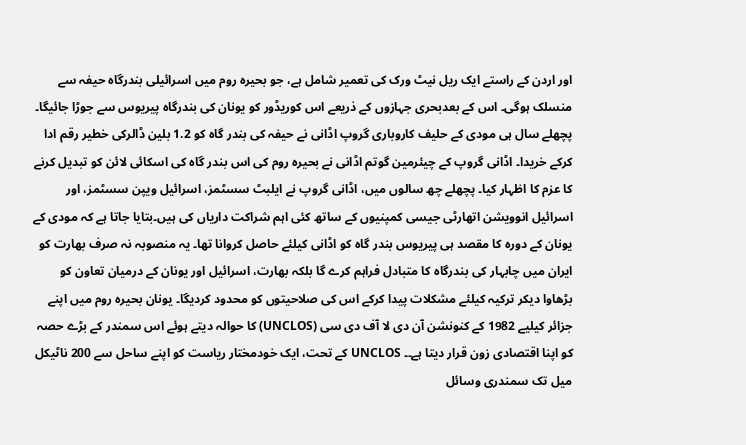اور اردن کے راستے ایک ریل نیٹ ورک کی تعمیر شامل ہے، جو بحیرہ روم میں اسرائیلی بندرگاہ حیفہ سے منسلک ہوگی۔ اس کے بعدبحری جہازوں کے ذریعے اس کوریڈور کو یونان کی بندرگاہ پیریوس سے جوڑا جائیگا۔ پچھلے سال ہی مودی کے حلیف کاروباری گروپ اڈانی نے حیفہ کی بندر گاہ کو 1.2 بلین ڈالرکی خطیر رقم ادا کرکے خریدا۔ اڈانی گروپ کے چیئرمین گوتم اڈانی نے بحیرہ روم کی اس بندر گاہ کی اسکائی لائن کو تبدیل کرنے کا عزم کا اظہار کیا۔ پچھلے چھ سالوں میں، اڈانی گروپ نے ایلبٹ سسٹمز، اسرائیل ویپن سسٹمز، اور اسرائیل انوویشن اتھارٹی جیسی کمپنیوں کے ساتھ کئی اہم شراکت داریاں کی ہیں۔بتایا جاتا ہے کہ مودی کے یونان کے دورہ کا مقصد ہی پیریوس بندر گاہ کو اڈانی کیلئے حاصل کروانا تھا۔ یہ منصوبہ نہ صرف بھارت کو ایران میں چابہار کی بندرگاہ کا متبادل فراہم کرے گا بلکہ بھارت، اسرائیل اور یونان کے درمیان تعاون کو بڑھاوا دیکر ترکیہ کیلئے مشکلات پیدا کرکے اس کی صلاحیتوں کو محدود کردیگا۔ یونان بحیرہ روم میں اپنے جزائر کیلیے 1982 کے کنونشن آن دی لا آف دی سی (UNCLOS) کا حوالہ دیتے ہوئے اس سمندر کے بڑے حصہ کو اپنا اقتصادی زون قرار دیتا ہے۔۔ UNCLOS کے تحت، ایک خودمختار ریاست کو اپنے ساحل سے 200 ناٹیکل میل تک سمندری وسائل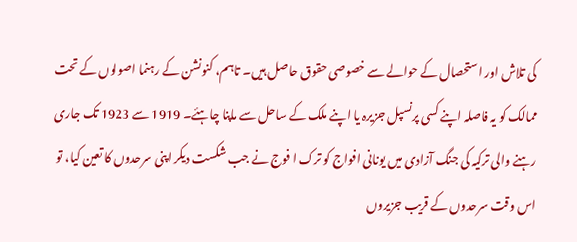کی تلاش اور استحصال کے حوالے سے خصوصی حقوق حاصل ہیں۔ تاہم، کنونشن کے رہنما اصولوں کے تحت ممالک کو یہ فاصلہ اپنے کسی پرنسپل جزیرہ یا اپنے ملک کے ساحل سے ماپنا چاہئے۔ 1919 سے 1923 تک جاری رہنے والی ترکیہ کی جنگ آزادی میں یونانی افواج کو ترک ا فوج نے جب شکست دیکر اپنی سرحدوں کا تعین کیا، تو اس وقت سرحدوں کے قریب جزیروں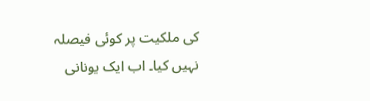کی ملکیت پر کوئی فیصلہ نہیں کیا۔ اب ایک یونانی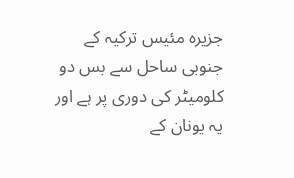جزیرہ مئیس ترکیہ کے جنوبی ساحل سے بس دو کلومیٹر کی دوری پر ہے اور یہ یونان کے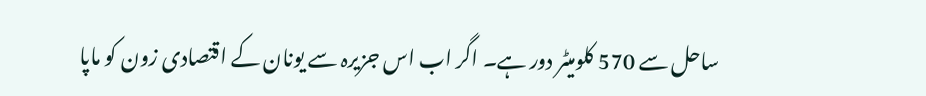ساحل سے 570 کلومیٹر دور ہے۔ اگر اب اس جزیرہ سے یونان کے اقتصادی زون کو ماپا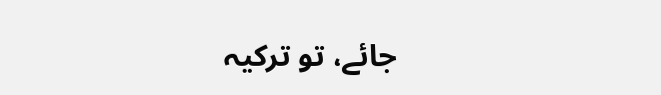جائے، تو ترکیہ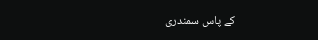کے پاس سمندری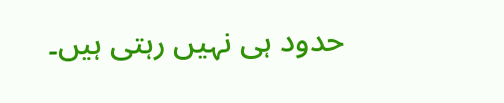حدود ہی نہیں رہتی ہیں۔